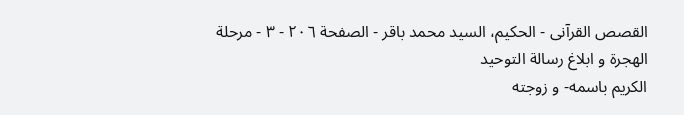القصص القرآنى - الحكيم، السيد محمد باقر - الصفحة ٢٠٦ - ٣ - مرحلة الهجرة و ابلاغ رسالة التوحيد
الكريم باسمه- و زوجته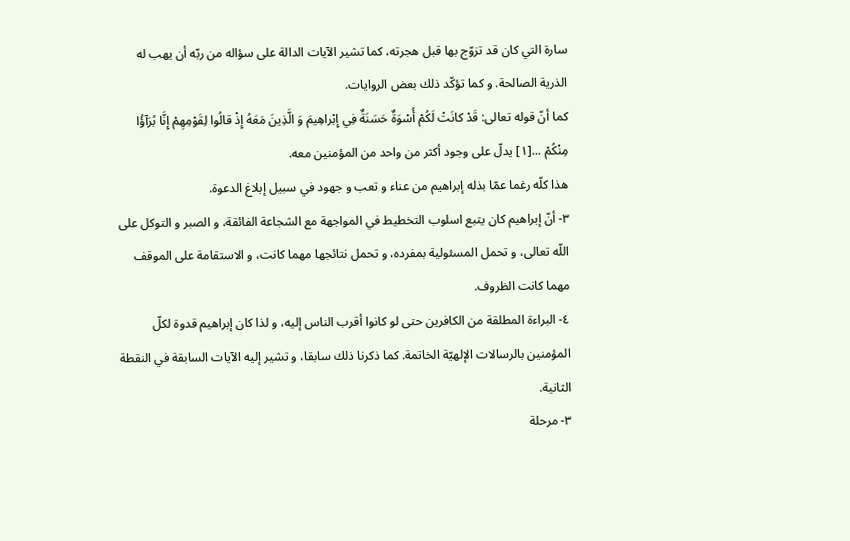سارة التي كان قد تزوّج بها قبل هجرته، كما تشير الآيات الدالة على سؤاله من ربّه أن يهب له الذرية الصالحة. و كما تؤكّد ذلك بعض الروايات.
كما أنّ قوله تعالى: قَدْ كانَتْ لَكُمْ أُسْوَةٌ حَسَنَةٌ فِي إِبْراهِيمَ وَ الَّذِينَ مَعَهُ إِذْ قالُوا لِقَوْمِهِمْ إِنَّا بُرَآؤُا مِنْكُمْ ...[١] يدلّ على وجود أكثر من واحد من المؤمنين معه.
هذا كلّه رغما عمّا بذله إبراهيم من عناء و تعب و جهود في سبيل إبلاغ الدعوة.
٣- أنّ إبراهيم كان يتبع اسلوب التخطيط في المواجهة مع الشجاعة الفائقة، و الصبر و التوكل على اللّه تعالى، و تحمل المسئولية بمفرده، و تحمل نتائجها مهما كانت، و الاستقامة على الموقف مهما كانت الظروف.
٤- البراءة المطلقة من الكافرين حتى لو كانوا أقرب الناس إليه، و لذا كان إبراهيم قدوة لكلّ المؤمنين بالرسالات الإلهيّة الخاتمة. كما ذكرنا ذلك سابقا، و تشير إليه الآيات السابقة في النقطة الثانية.
٣- مرحلة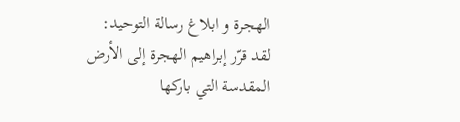الهجرة و ابلاغ رسالة التوحيد:
لقد قرّر إبراهيم الهجرة إلى الأرض المقدسة التي باركها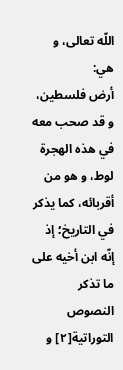اللّه تعالى، و هي:
أرض فلسطين، و قد صحب معه في هذه الهجرة لوط، و هو من أقربائه، كما يذكر في التاريخ؛ إذ إنّه ابن أخيه على ما تذكر النصوص التوراتية[٢] و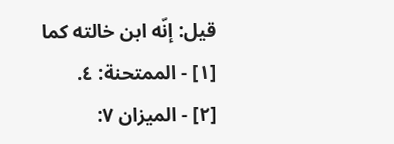قيل: إنّه ابن خالته كما
[١] - الممتحنة: ٤.
[٢] - الميزان ٧: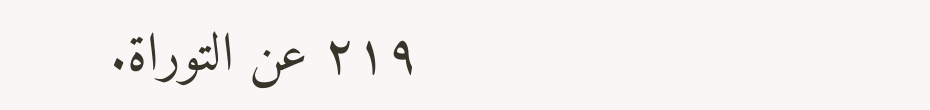٢١٩ عن التوراة.